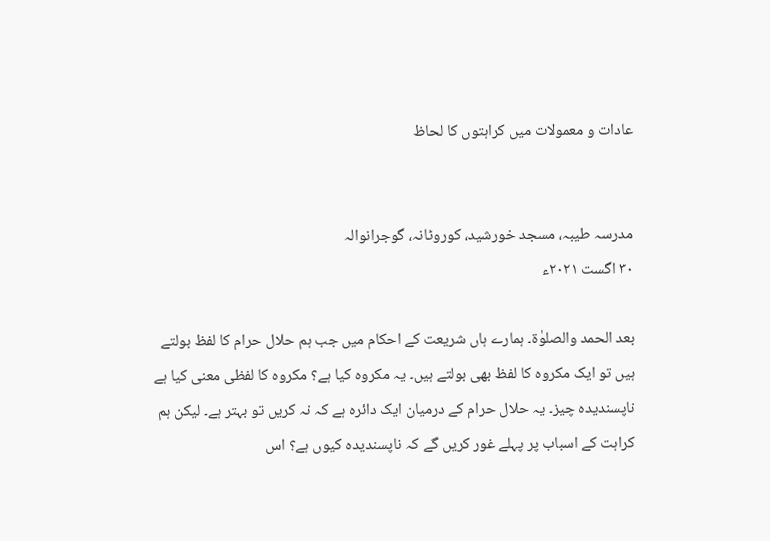عادات و معمولات میں کراہتوں کا لحاظ


مدرسہ طیبہ، مسجد خورشید، کوروٹانہ، گوجرانوالہ
۳۰ اگست ۲۰۲۱ء

بعد الحمد والصلوٰۃ۔ ہمارے ہاں شریعت کے احکام میں جب ہم حلال حرام کا لفظ بولتے ہیں تو ایک مکروہ کا لفظ بھی بولتے ہیں۔ یہ مکروہ کیا ہے؟ مکروہ کا لفظی معنی کیا ہے ناپسندیدہ چیز۔ یہ حلال حرام کے درمیان ایک دائرہ ہے کہ نہ کریں تو بہتر ہے۔ لیکن ہم کراہت کے اسباب پر پہلے غور کریں گے کہ ناپسندیدہ کیوں ہے؟ اس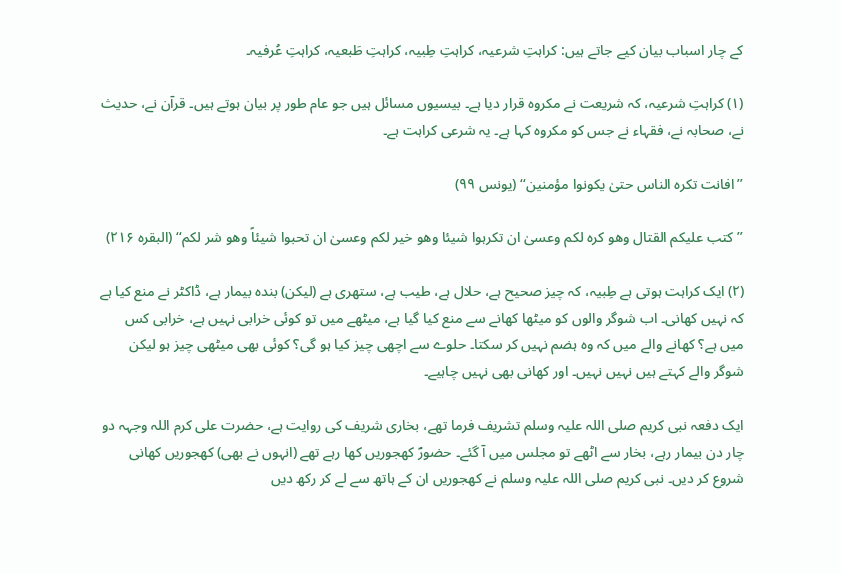کے چار اسباب بیان کیے جاتے ہیں: کراہتِ شرعیہ، کراہتِ طِبیہ، کراہتِ طَبعیہ، کراہتِ عُرفیہ۔

(۱) کراہتِ شرعیہ، کہ شریعت نے مکروہ قرار دیا ہے۔ بیسیوں مسائل ہیں جو عام طور پر بیان ہوتے ہیں۔ قرآن نے، حدیث نے، صحابہ نے، فقہاء نے جس کو مکروہ کہا ہے۔ یہ شرعی کراہت ہے۔

’’افانت تکرہ الناس حتیٰ یکونوا مؤمنین‘‘ (یونس ۹۹)

’’کتب علیکم القتال وھو کرہ لکم وعسیٰ ان تکرہوا شیئا وھو خیر لکم وعسیٰ ان تحبوا شیئاً‌ وھو شر لکم‘‘ (البقرہ ۲۱۶)

(۲) ایک کراہت ہوتی ہے طِبیہ، کہ چیز صحیح ہے، حلال ہے، طیب ہے، ستھری ہے (لیکن) بندہ بیمار ہے، ڈاکٹر نے منع کیا ہے کہ نہیں کھانی۔ اب شوگر والوں کو میٹھا کھانے سے منع کیا گیا ہے، میٹھے میں تو کوئی خرابی نہیں ہے، خرابی کس میں ہے؟ کھانے والے میں کہ وہ ہضم نہیں کر سکتا۔ حلوے سے اچھی چیز کیا ہو گی؟ کوئی بھی میٹھی چیز ہو لیکن شوگر والے کہتے ہیں نہیں نہیں۔ اور کھانی بھی نہیں چاہیے۔

ایک دفعہ نبی کریم صلی اللہ علیہ وسلم تشریف فرما تھے، بخاری شریف کی روایت ہے، حضرت علی کرم اللہ وجہہ دو چار دن بیمار رہے، بخار سے اٹھے تو مجلس میں آ گئے۔ حضورؐ کھجوریں کھا رہے تھے (انہوں نے بھی) کھجوریں کھانی شروع کر دیں۔ نبی کریم صلی اللہ علیہ وسلم نے کھجوریں ان کے ہاتھ سے لے کر رکھ دیں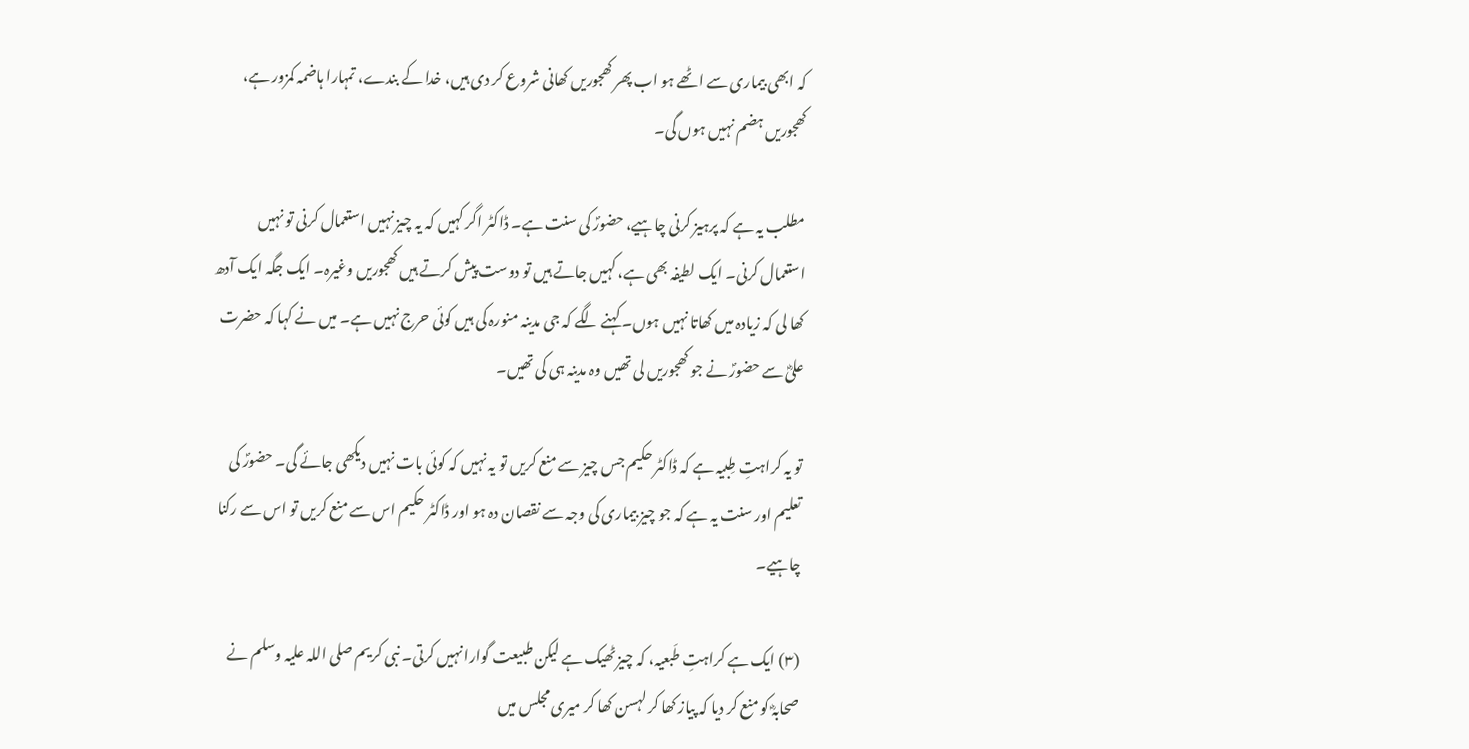کہ ابھی بیماری سے اٹھے ہو اب پھر کھجوریں کھانی شروع کر دی ہیں، خدا کے بندے، تمہارا ہاضمہ کمزور ہے، کھجوریں ہضم نہیں ہوں گی۔

مطلب یہ ہے کہ پرہیز کرنی چاہیے، حضورؐ کی سنت ہے۔ ڈاکٹر اگر کہیں کہ یہ چیز نہیں استعمال کرنی تو نہیں استعمال کرنی۔ ایک لطیفہ بھی ہے، کہیں جاتے ہیں تو دوست پیش کرتے ہیں کھجوریں وغیرہ۔ ایک جگہ ایک آدھ کھا لی کہ زیادہ میں کھاتا نہیں ہوں۔ کہنے لگے کہ جی مدینہ منورہ کی ہیں کوئی حرج نہیں ہے۔ میں نے کہا کہ حضرت علیؓ سے حضورؐ نے جو کھجوریں لی تھیں وہ مدینہ ہی کی تھیں۔

تو یہ کراہتِ طِبیہ ہے کہ ڈاکٹر حکیم جس چیز سے منع کریں تو یہ نہیں کہ کوئی بات نہیں دیکھی جائے گی۔ حضورؐ کی تعلیم اور سنت یہ ہے کہ جو چیز بیماری کی وجہ سے نقصان دہ ہو اور ڈاکٹر حکیم اس سے منع کریں تو اس سے رکنا چاہیے۔

(۳) ایک ہے کراہتِ طَبعیہ، کہ چیز ٹھیک ہے لیکن طبیعت گوارا نہیں کرتی۔ نبی کریم صلی اللہ علیہ وسلم نے صحابہؓ کو منع کر دیا کہ پیاز کھا کر لہسن کھا کر میری مجلس میں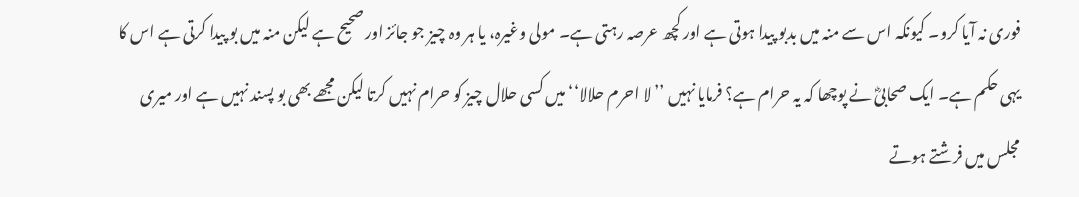فوری نہ آیا کرو۔ کیونکہ اس سے منہ میں بدبو پیدا ہوتی ہے اور کچھ عرصہ رہتی ہے۔ مولی وغیرہ، یا ہر وہ چیز جو جائز اور صحیح ہے لیکن منہ میں بو پیدا کرتی ہے اس کا یہی حکم ہے۔ ایک صحابیؓ نے پوچھا کہ یہ حرام ہے؟ فرمایا نہیں ’’لا احرم حلالا‘‘ میں کسی حلال چیز کو حرام نہیں کرتا لیکن مجھے بھی بو پسند نہیں ہے اور میری مجلس میں فرشتے ہوتے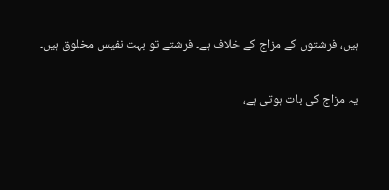ہیں، فرشتوں کے مزاج کے خلاف ہے۔ فرشتے تو بہت نفیس مخلوق ہیں۔

یہ مزاج کی بات ہوتی ہے،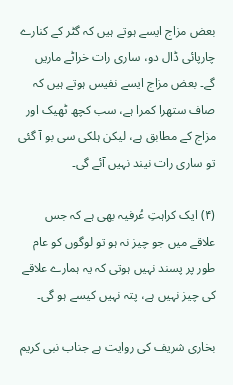بعض مزاج ایسے ہوتے ہیں کہ گٹر کے کنارے چارپائی ڈال دو، ساری رات خراٹے ماریں گے۔ بعض مزاج ایسے نفیس ہوتے ہیں کہ صاف ستھرا کمرا ہے، سب کچھ ٹھیک اور مزاج کے مطابق ہے، لیکن ہلکی سی بو آ گئی تو ساری رات نیند نہیں آئے گی۔

(۴) ایک کراہتِ عُرفیہ بھی ہے کہ جس علاقے میں جو چیز نہ ہو تو لوگوں کو عام طور پر پسند نہیں ہوتی کہ یہ ہمارے علاقے کی چیز نہیں ہے، پتہ نہیں کیسے ہو گی۔

بخاری شریف کی روایت ہے جناب نبی کریم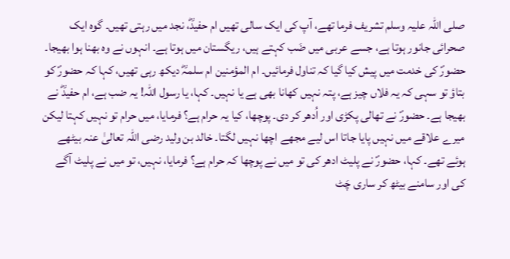صلی اللہ علیہ وسلم تشریف فرما تھے، آپ کی ایک سالی تھیں ام حفیدؓ، نجد میں رہتی تھیں۔ گوہ ایک صحرائی جانور ہوتا ہے، جسے عربی میں ضَب کہتے ہیں، ریگستان میں ہوتا ہے۔ انہوں نے وہ بھنا ہوا بھیجا۔ حضورؐ کی خدمت میں پیش کیا گیا کہ تناول فرمائیں۔ ام المؤمنین ام سلمہؓ دیکھ رہی تھیں، کہا کہ حضورؐ کو بتاؤ تو سہی کہ یہ فلاں چیز ہے، پتہ نہیں کھانا بھی ہے یا نہیں۔ کہا، یا رسول اللہ! یہ ضب ہے، ام حفیدؓ نے بھیجا ہے۔ حضورؐ نے تھالی پکڑی اور اُدھر کر دی۔ پوچھا، کیا یہ حرام ہے؟ فرمایا، میں حرام تو نہیں کہتا لیکن میرے علاقے میں نہیں پایا جاتا اس لیے مجھے اچھا نہیں لگتا۔ خالد بن ولید رضی اللہ تعالیٰ عنہ بیٹھے ہوئے تھے۔ کہا، حضورؐ نے پلیٹ ادھر کی تو میں نے پوچھا کہ حرام ہے؟ فرمایا، نہیں، تو میں نے پلیٹ آگے کی اور سامنے بیٹھ کر ساری چَٹ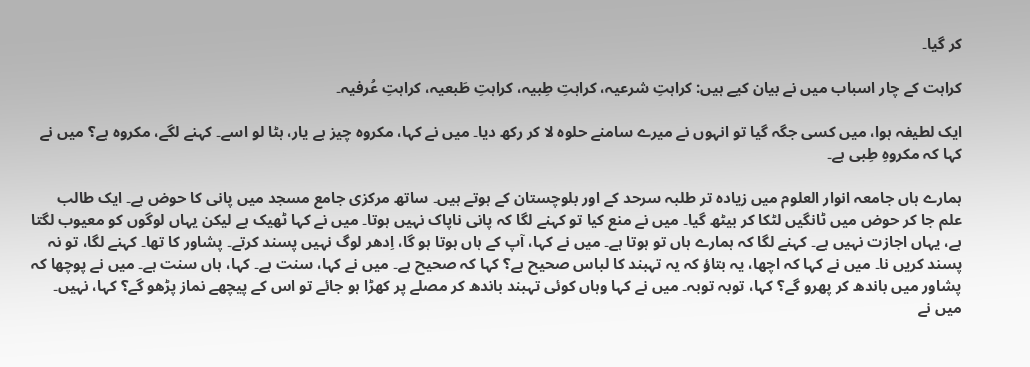کر گیا۔

کراہت کے چار اسباب میں نے بیان کیے ہیں: کراہتِ شرعیہ، کراہتِ طِبیہ، کراہتِ طَبعیہ، کراہتِ عُرفیہ۔

ایک لطیفہ ہوا، میں کسی جگہ گیا تو انہوں نے میرے سامنے حلوہ لا کر رکھ دیا۔ میں نے کہا، مکروہ چیز ہے یار، ہٹا لو اسے۔ کہنے لگے، مکروہ ہے؟ میں نے کہا کہ مکروہِ طِبی ہے۔

ہمارے ہاں جامعہ انوار العلوم میں زیادہ تر طلبہ سرحد کے اور بلوچستان کے ہوتے ہیں۔ ساتھ مرکزی جامع مسجد میں پانی کا حوض ہے۔ ایک طالب علم جا کر حوض میں ٹانگیں لٹکا کر بیٹھ گیا۔ میں نے منع کیا تو کہنے لگا کہ پانی ناپاک نہیں ہوتا۔ میں نے کہا ٹھیک ہے لیکن یہاں لوگوں کو معیوب لگتا ہے، یہاں اجازت نہیں ہے۔ کہنے لگا کہ ہمارے ہاں تو ہوتا ہے۔ میں نے کہا، آپ کے ہاں ہوتا ہو گا، اِدھر لوگ نہیں پسند کرتے۔ پشاور کا تھا۔ کہنے لگا، تو نہ پسند کریں نا۔ میں نے کہا کہ اچھا، یہ بتاؤ کہ یہ تہبند کا لباس صحیح ہے؟ کہا کہ صحیح ہے۔ میں نے کہا، سنت ہے۔ کہا، ہاں سنت ہے۔ میں نے پوچھا کہ پشاور میں باندھ کر پھرو گے؟ کہا، توبہ توبہ۔ میں نے کہا وہاں کوئی تہبند باندھ کر مصلے پر کھڑا ہو جائے تو اس کے پیچھے نماز پڑھو گے؟ کہا، نہیں۔ میں نے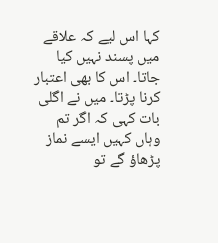کہا اس لیے کہ علاقے میں پسند نہیں کیا جاتا۔ اس کا بھی اعتبار کرنا پڑتا۔ میں نے اگلی بات کہی کہ اگر تم وہاں کہیں ایسے نماز پڑھاؤ گے تو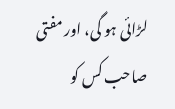لڑائی ہو گی، اور مفتی صاحب کس کو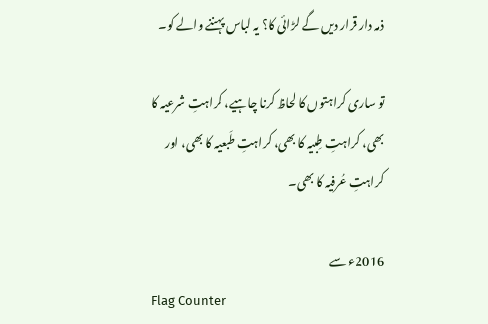ذمہ دار قرار دیں گے لڑائی کا؟ یہ لباس پہننے والے کو۔

تو ساری کراہتوں کا لحاظ کرنا چاہیے، کراہتِ شرعیہ کا بھی، کراہتِ طِبیہ کا بھی، کراہتِ طَبعیہ کا بھی، اور کراہتِ عُرفیہ کا بھی۔

2016ء سے
Flag Counter